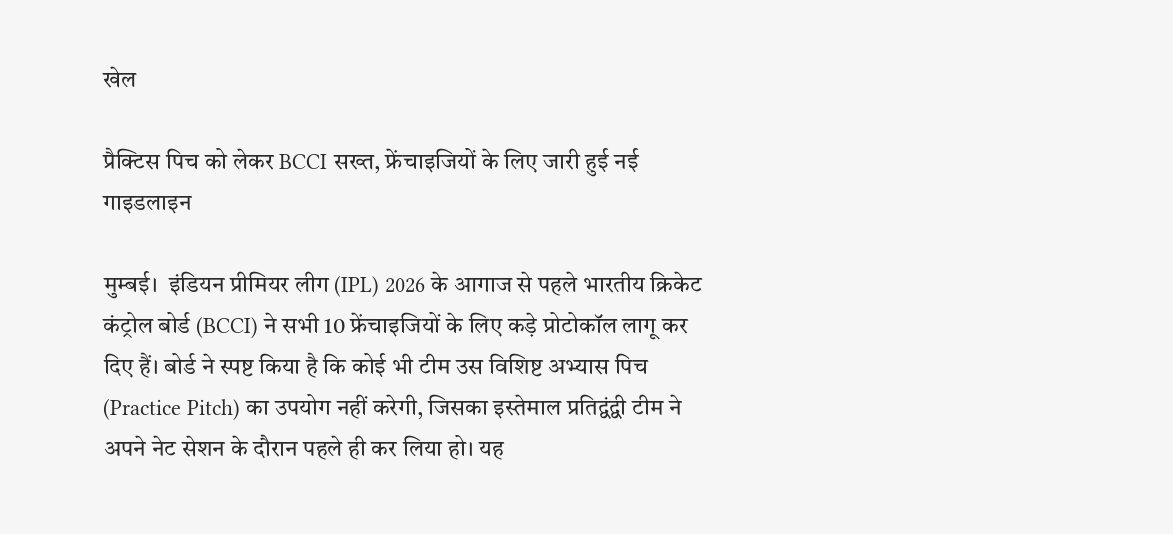खेल

प्रैक्टिस पिच को लेकर BCCI सख्त, फ्रेंचाइजियों के लिए जारी हुई नई गाइडलाइन

मुम्बई।  इंडियन प्रीमियर लीग (IPL) 2026 के आगाज से पहले भारतीय क्रिकेट कंट्रोल बोर्ड (BCCI) ने सभी 10 फ्रेंचाइजियों के लिए कड़े प्रोटोकॉल लागू कर दिए हैं। बोर्ड ने स्पष्ट किया है कि कोई भी टीम उस विशिष्ट अभ्यास पिच (Practice Pitch) का उपयोग नहीं करेगी, जिसका इस्तेमाल प्रतिद्वंद्वी टीम ने अपने नेट सेशन के दौरान पहले ही कर लिया हो। यह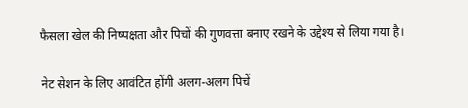फैसला खेल की निष्पक्षता और पिचों की गुणवत्ता बनाए रखने के उद्देश्य से लिया गया है।

नेट सेशन के लिए आवंटित होंगी अलग-अलग पिचें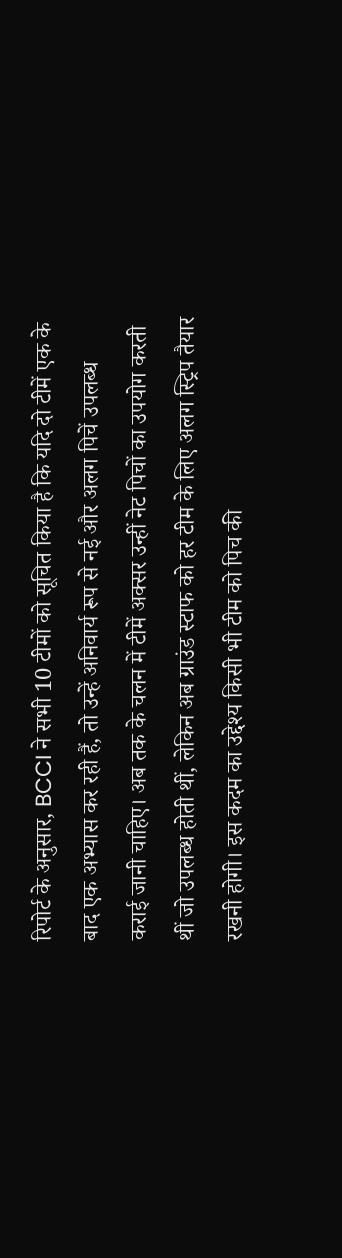रिपोर्ट के अनुसार, BCCI ने सभी 10 टीमों को सूचित किया है कि यदि दो टीमें एक के बाद एक अभ्यास कर रही हैं, तो उन्हें अनिवार्य रूप से नई और अलग पिचें उपलब्ध कराई जानी चाहिए। अब तक के चलन में टीमें अक्सर उन्हीं नेट पिचों का उपयोग करती थीं जो उपलब्ध होती थीं, लेकिन अब ग्राउंड स्टाफ को हर टीम के लिए अलग स्ट्रिप तैयार रखनी होगी। इस कदम का उद्देश्य किसी भी टीम को पिच की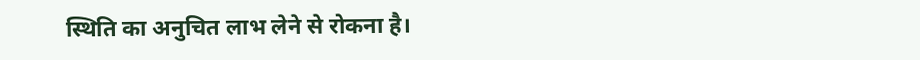स्थिति का अनुचित लाभ लेने से रोकना है।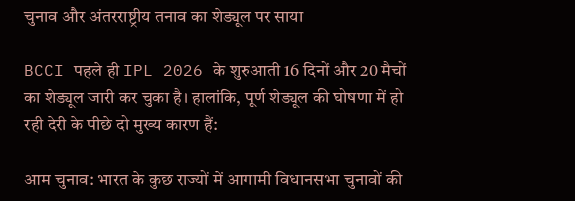चुनाव और अंतरराष्ट्रीय तनाव का शेड्यूल पर साया

BCCI पहले ही IPL 2026 के शुरुआती 16 दिनों और 20 मैचों का शेड्यूल जारी कर चुका है। हालांकि, पूर्ण शेड्यूल की घोषणा में हो रही देरी के पीछे दो मुख्य कारण हैं:

आम चुनाव: भारत के कुछ राज्यों में आगामी विधानसभा चुनावों की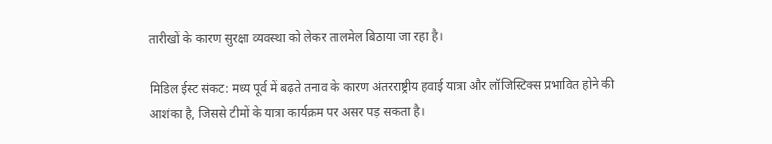तारीखों के कारण सुरक्षा व्यवस्था को लेकर तालमेल बिठाया जा रहा है।

मिडिल ईस्ट संकट: मध्य पूर्व में बढ़ते तनाव के कारण अंतरराष्ट्रीय हवाई यात्रा और लॉजिस्टिक्स प्रभावित होने की आशंका है, जिससे टीमों के यात्रा कार्यक्रम पर असर पड़ सकता है।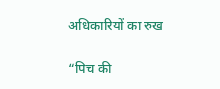अधिकारियों का रुख

“पिच की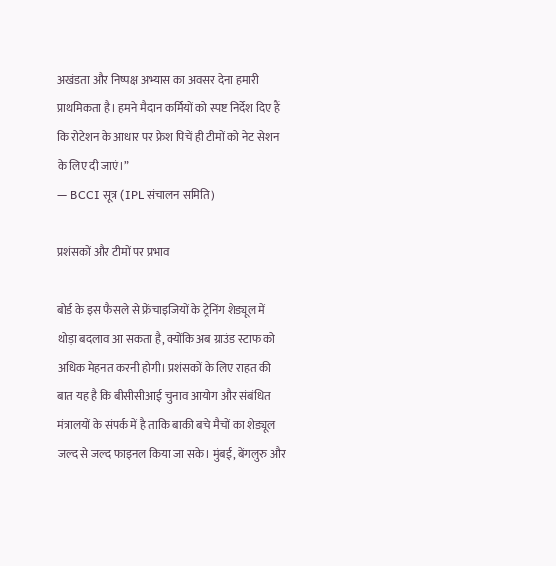अखंडता और निष्पक्ष अभ्यास का अवसर देना हमारी प्राथमिकता है। हमने मैदान कर्मियों को स्पष्ट निर्देश दिए हैं कि रोटेशन के आधार पर फ्रेश पिचें ही टीमों को नेट सेशन के लिए दी जाएं।”
— BCCI सूत्र (IPL संचालन समिति)

प्रशंसकों और टीमों पर प्रभाव

बोर्ड के इस फैसले से फ्रेंचाइजियों के ट्रेनिंग शेड्यूल में थोड़ा बदलाव आ सकता है, क्योंकि अब ग्राउंड स्टाफ को अधिक मेहनत करनी होगी। प्रशंसकों के लिए राहत की बात यह है कि बीसीसीआई चुनाव आयोग और संबंधित मंत्रालयों के संपर्क में है ताकि बाकी बचे मैचों का शेड्यूल जल्द से जल्द फाइनल किया जा सके। मुंबई, बेंगलुरु और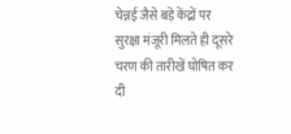चेन्नई जैसे बड़े केंद्रों पर सुरक्षा मंजूरी मिलते ही दूसरे चरण की तारीखें घोषित कर दी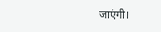जाएंगी।